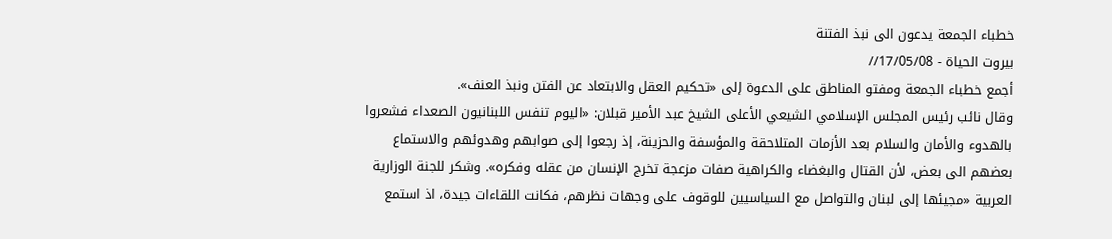خطباء الجمعة يدعون الى نبذ الفتنة
بيروت الحياة - 17/05/08//
أجمع خطباء الجمعة ومفتو المناطق على الدعوة إلى «تحكيم العقل والابتعاد عن الفتن ونبذ العنف».
وقال نائب رئيس المجلس الإسلامي الشيعي الأعلى الشيخ عبد الأمير قبلان: «اليوم تنفس اللبنانيون الصعداء فشعروا بالهدوء والأمان والسلام بعد الأزمات المتلاحقة والمؤسفة والحزينة، إذ رجعوا إلى صوابهم وهدوئهم والاستماع بعضهم الى بعض، لأن القتال والبغضاء والكراهية صفات مزعجة تخرج الإنسان من عقله وفكره». وشكر للجنة الوزارية العربية «مجيئها إلى لبنان والتواصل مع السياسيين للوقوف على وجهات نظرهم، فكانت اللقاءات جيدة، اذ استمع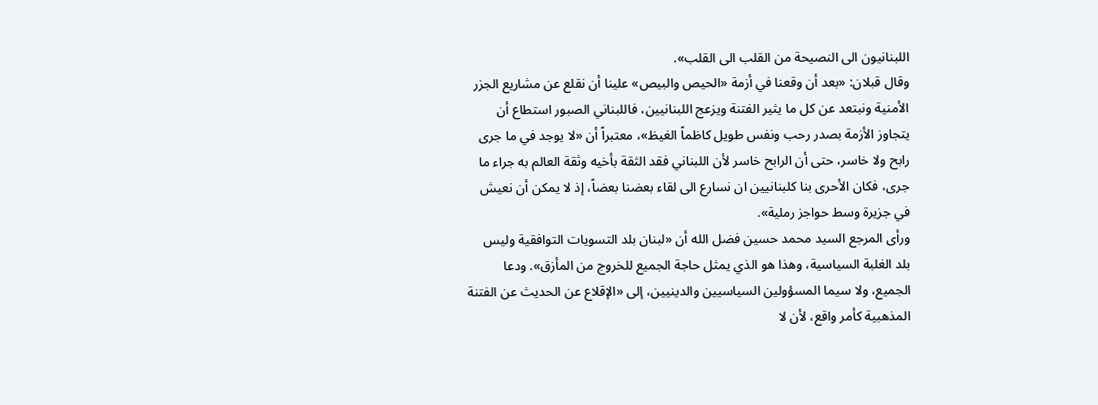اللبنانيون الى النصيحة من القلب الى القلب».
وقال قبلان: «بعد أن وقعنا في أزمة «الحيص والبيص» علينا أن نقلع عن مشاريع الجزر الأمنية ونبتعد عن كل ما يثير الفتنة ويزعج اللبنانيين، فاللبناني الصبور استطاع أن يتجاوز الأزمة بصدر رحب ونفس طويل كاظماً الغيظ»، معتبراً أن «لا يوجد في ما جرى رابح ولا خاسر، حتى أن الرابح خاسر لأن اللبناني فقد الثقة بأخيه وثقة العالم به جراء ما جرى، فكان الأحرى بنا كلبنانيين ان نسارع الى لقاء بعضنا بعضاً، إذ لا يمكن أن نعيش في جزيرة وسط حواجز رملية».
ورأى المرجع السيد محمد حسين فضل الله أن «لبنان بلد التسويات التوافقية وليس بلد الغلبة السياسية، وهذا هو الذي يمثل حاجة الجميع للخروج من المأزق». ودعا الجميع، ولا سيما المسؤولين السياسيين والدينيين، إلى «الإقلاع عن الحديث عن الفتنة المذهبية كأمر واقع، لأن لا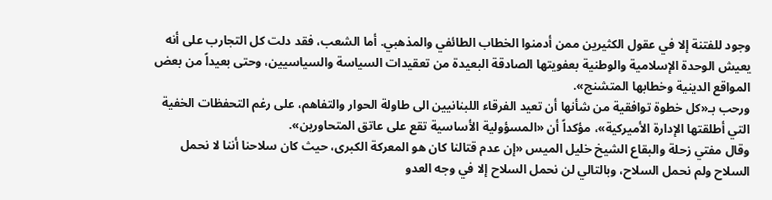وجود للفتنة إلا في عقول الكثيرين ممن أدمنوا الخطاب الطائفي والمذهبي. أما الشعب، فقد دلت كل التجارب على أنه يعيش الوحدة الإسلامية والوطنية بعفويتها الصادقة البعيدة من تعقيدات السياسة والسياسيين، وحتى بعيداً من بعض المواقع الدينية وخطابها المتشنج».
ورحب بـ«كل خطوة توافقية من شأنها أن تعيد الفرقاء اللبنانيين الى طاولة الحوار والتفاهم، على رغم التحفظات الخفية التي أطلقتها الإدارة الأميركية»، مؤكداً أن «المسؤولية الأساسية تقع على عاتق المتحاورين».
وقال مفتي زحلة والبقاع الشيخ خليل الميس «إن عدم قتالنا كان هو المعركة الكبرى، حيث كان سلاحنا أننا لا نحمل السلاح ولم نحمل السلاح، وبالتالي لن نحمل السلاح إلا في وجه العدو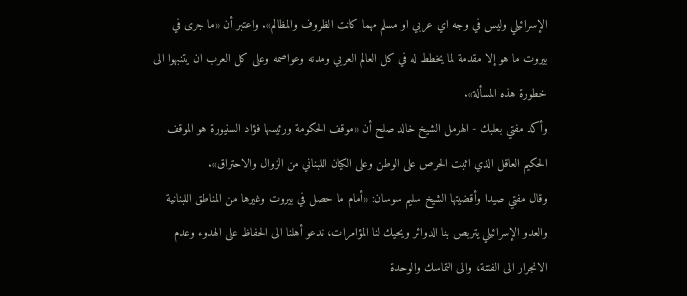الإسرائيلي وليس في وجه اي عربي او مسلم مهما كانت الظروف والمظالم». واعتبر أن «ما جرى في بيروت ما هو إلا مقدمة لما يخطط له في كل العالم العربي ومدنه وعواصمه وعلى كل العرب ان يتنبهوا الى خطورة هذه المسألة».
وأكد مفتي بعلبك - الهرمل الشيخ خالد صلح أن «موقف الحكومة ورئيسها فؤاد السنيورة هو الموقف الحكيم العاقل الذي اثبت الحرص على الوطن وعلى الكيان اللبناني من الزوال والاحتراق».
وقال مفتي صيدا وأقضيتها الشيخ سليم سوسان: «أمام ما حصل في بيروت وغيرها من المناطق اللبنانية والعدو الإسرائيلي يتربص بنا الدوائر ويحيك لنا المؤامرات، ندعو أهلنا الى الحفاظ على الهدوء وعدم الانجرار الى الفتنة، والى التماسك والوحدة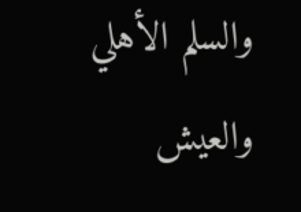والسلم الأهلي والعيش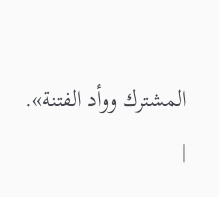المشترك ووأد الفتنة».
|